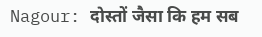Nagour: दोस्तों जैसा कि हम सब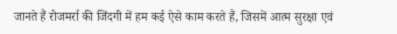जानते हैं रोजमर्रा की जिंदगी में हम कई ऐसे काम करते हैं, जिसमें आत्म सुरक्षा एवं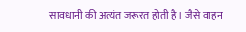सावधानी की अत्यंत जरूरत होती है। जैसे वाहन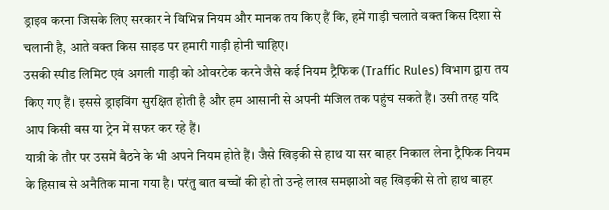ड्राइव करना जिसके लिए सरकार ने विभिन्न नियम और मानक तय किए हैं कि, हमें गाड़ी चलाते वक्त किस दिशा से चलानी है, आते वक्त किस साइड पर हमारी गाड़ी होनी चाहिए।
उसकी स्पीड लिमिट एवं अगली गाड़ी को ओवरटेक करने जैसे कई नियम ट्रैफिक (Traffic Rules) विभाग द्वारा तय किए गए हैं। इससे ड्राइविंग सुरक्षित होती है और हम आसानी से अपनी मंजिल तक पहुंच सकते हैं। उसी तरह यदि आप किसी बस या ट्रेन में सफर कर रहे हैं।
यात्री के तौर पर उसमें बैठने के भी अपने नियम होते हैं। जैसे खिड़की से हाथ या सर बाहर निकाल लेना ट्रैफिक नियम के हिसाब से अनैतिक माना गया है। परंतु बात बच्चों की हो तो उन्हे लाख समझाओ वह खिड़की से तो हाथ बाहर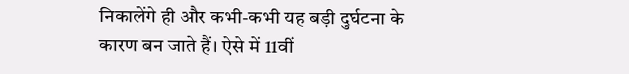निकालेंगे ही और कभी-कभी यह बड़ी दुर्घटना के कारण बन जाते हैं। ऐसे में 11वीं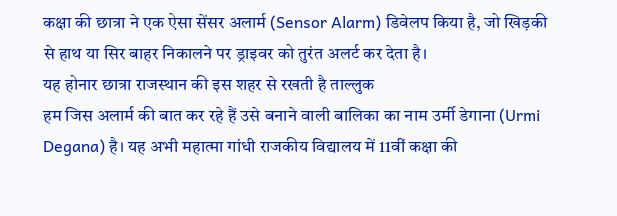कक्षा की छात्रा ने एक ऐसा सेंसर अलार्म (Sensor Alarm) डिवेलप किया है, जो खिड़की से हाथ या सिर बाहर निकालने पर ड्राइवर को तुरंत अलर्ट कर देता है।
यह होनार छात्रा राजस्थान की इस शहर से रखती है ताल्लुक
हम जिस अलार्म की बात कर रहे हैं उसे बनाने वाली बालिका का नाम उर्मी डेगाना (Urmi Degana) है। यह अभी महात्मा गांधी राजकीय विद्यालय में 11वीं कक्षा की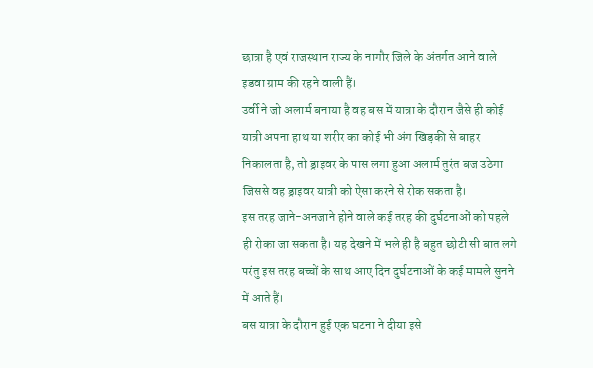छात्रा है एवं राजस्थान राज्य के नागौर जिले के अंतर्गत आने वाले इडवा ग्राम की रहने वाली हैं।
उर्वी ने जो अलार्म बनाया है वह बस में यात्रा के दौरान जैसे ही कोई यात्री अपना हाथ या शरीर का कोई भी अंग खिड़की से बाहर निकालता है, तो ड्राइवर के पास लगा हुआ अलार्म तुरंत बज उठेगा जिससे वह ड्राइवर यात्री को ऐसा करने से रोक सकता है।
इस तरह जाने-अनजाने होने वाले कई तरह की दुर्घटनाओं को पहले ही रोका जा सकता है। यह देखने में भले ही है बहुत छोटी सी बात लगे परंतु इस तरह बच्चों के साथ आए दिन दुर्घटनाओं के कई मामले सुनने में आते हैं।
बस यात्रा के दौरान हुई एक घटना ने दीया इसे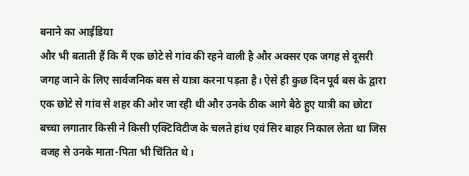बनाने का आईडिया
और भी बताती हैं कि मैं एक छोटे से गांव की रहने वाली है और अक्सर एक जगह से दूसरी जगह जाने के लिए सार्वजनिक बस से यात्रा करना पड़ता है। ऐसे ही कुछ दिन पूर्व बस के द्वारा एक छोटे से गांव से शहर की ओर जा रही थी और उनके ठीक आगे बैठे हुए यात्री का छोटा बच्चा लगातार किसी ने किसी एक्टिविटीज के चलते हांथ एवं सिर बाहर निकाल लेता था जिस वजह से उनके माता-पिता भी चिंतित थे।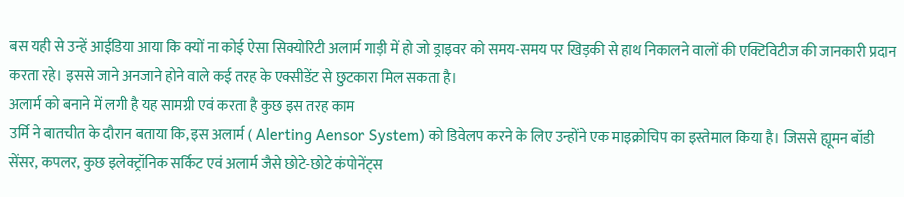बस यही से उन्हें आईडिया आया कि क्यों ना कोई ऐसा सिक्योरिटी अलार्म गाड़ी में हो जो ड्राइवर को समय-समय पर खिड़की से हाथ निकालने वालों की एक्टिविटीज की जानकारी प्रदान करता रहे। इससे जाने अनजाने होने वाले कई तरह के एक्सीडेंट से छुटकारा मिल सकता है।
अलार्म को बनाने में लगी है यह सामग्री एवं करता है कुछ इस तरह काम
उर्मि ने बातचीत के दौरान बताया कि, इस अलार्म ( Alerting Aensor System) को डिवेलप करने के लिए उन्होंने एक माइक्रोचिप का इस्तेमाल किया है। जिससे ह्यूमन बॉडी सेंसर, कपलर, कुछ इलेक्ट्रॉनिक सर्किट एवं अलार्म जैसे छोटे-छोटे कंपोनेंट्स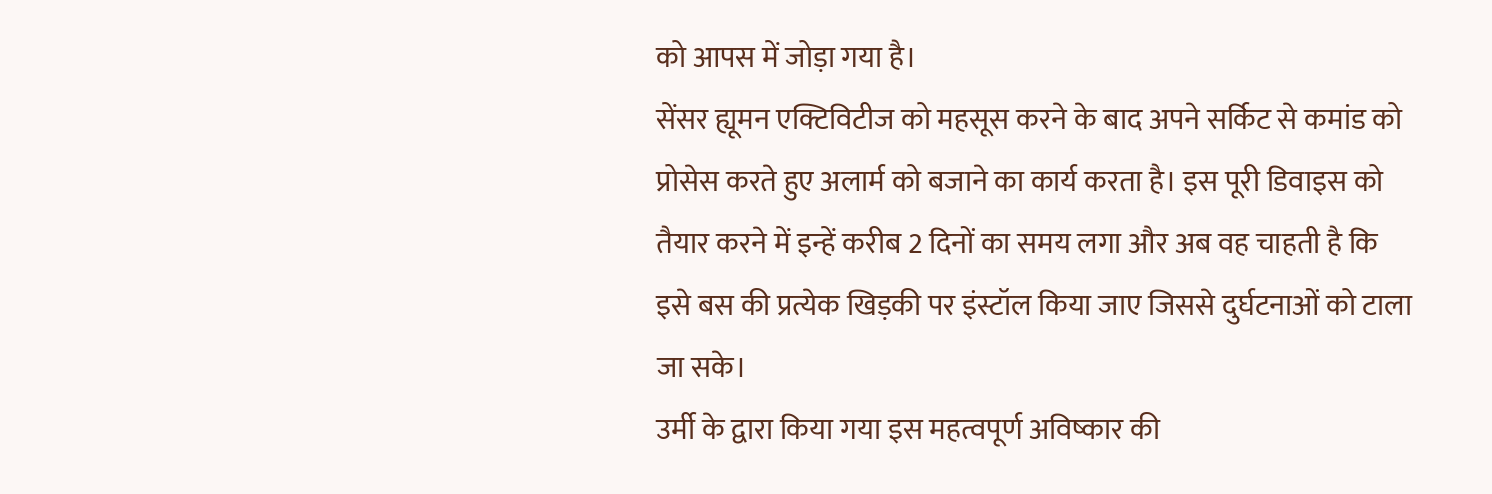को आपस में जोड़ा गया है।
सेंसर ह्यूमन एक्टिविटीज को महसूस करने के बाद अपने सर्किट से कमांड को प्रोसेस करते हुए अलार्म को बजाने का कार्य करता है। इस पूरी डिवाइस को तैयार करने में इन्हें करीब 2 दिनों का समय लगा और अब वह चाहती है कि इसे बस की प्रत्येक खिड़की पर इंस्टॉल किया जाए जिससे दुर्घटनाओं को टाला जा सके।
उर्मी के द्वारा किया गया इस महत्वपूर्ण अविष्कार की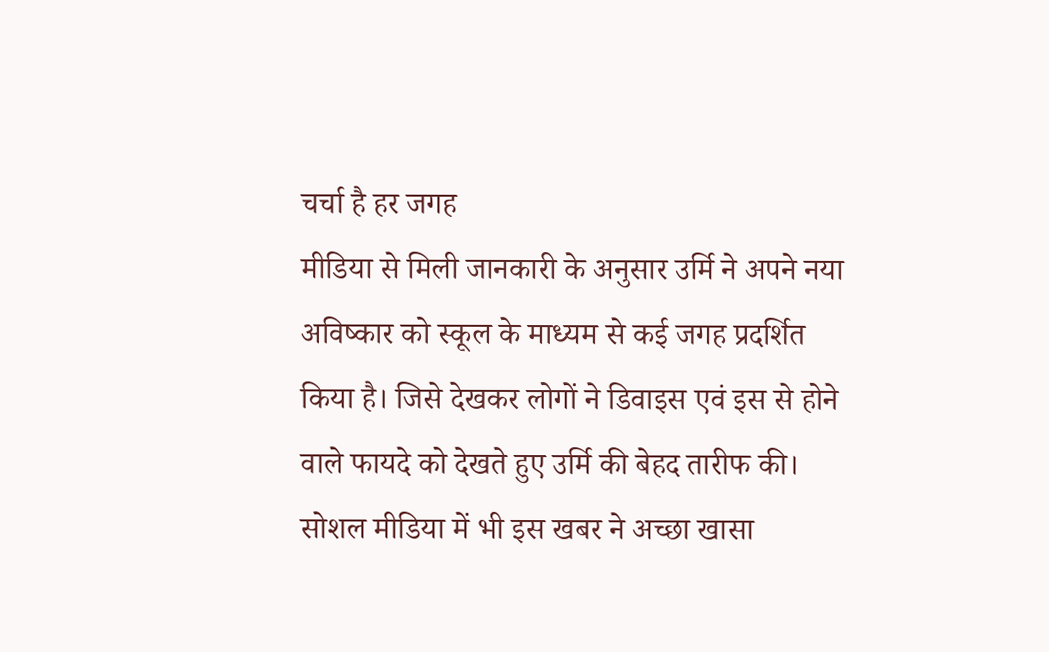चर्चा है हर जगह
मीडिया से मिली जानकारी के अनुसार उर्मि ने अपने नया अविष्कार को स्कूल के माध्यम से कई जगह प्रदर्शित किया है। जिसे देखकर लोगों ने डिवाइस एवं इस से होने वाले फायदे को देखते हुए उर्मि की बेहद तारीफ की।
सोशल मीडिया में भी इस खबर ने अच्छा खासा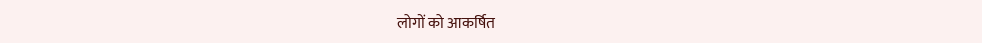लोगों को आकर्षित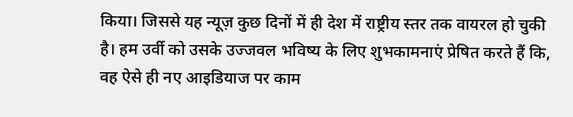किया। जिससे यह न्यूज़ कुछ दिनों में ही देश में राष्ट्रीय स्तर तक वायरल हो चुकी है। हम उर्वी को उसके उज्जवल भविष्य के लिए शुभकामनाएं प्रेषित करते हैं कि, वह ऐसे ही नए आइडियाज पर काम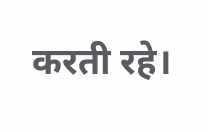करती रहे।